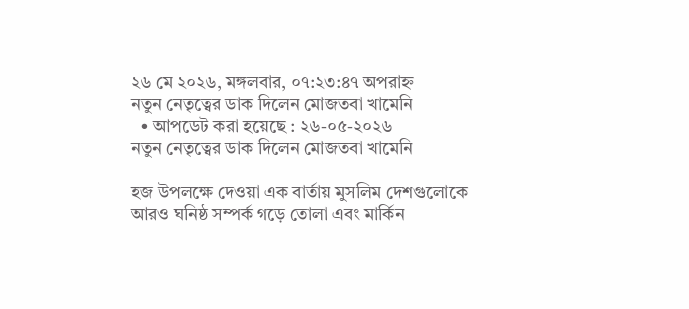২৬ মে ২০২৬, মঙ্গলবার, ০৭:২৩:৪৭ অপরাহ্ন
নতুন নেতৃত্বের ডাক দিলেন মোজতবা খামেনি
  • আপডেট করা হয়েছে : ২৬-০৫-২০২৬
নতুন নেতৃত্বের ডাক দিলেন মোজতবা খামেনি

হজ উপলক্ষে দেওয়া এক বার্তায় মুসলিম দেশগুলোকে আরও ঘনিষ্ঠ সম্পর্ক গড়ে তোলা এবং মার্কিন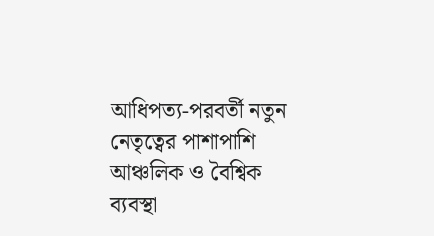আধিপত্য-পরবর্তী নতুন নেতৃত্বের পাশাপাশি আঞ্চলিক ও বৈশ্বিক ব্যবস্থা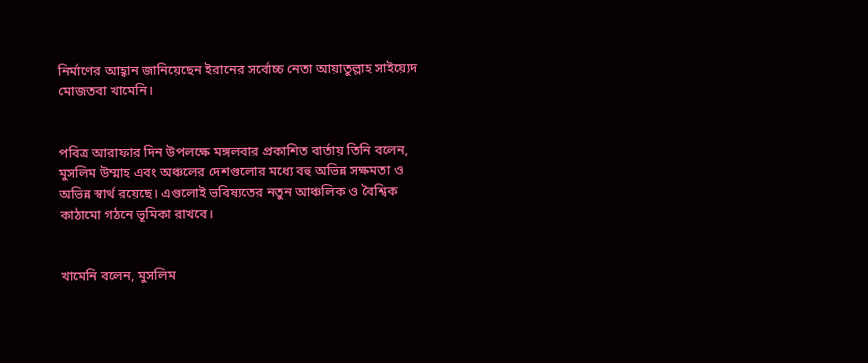নির্মাণের আহ্বান জানিয়েছেন ইরানের সর্বোচ্চ নেতা আয়াতুল্লাহ সাইয়্যেদ মোজতবা খামেনি।


পবিত্র আরাফার দিন উপলক্ষে মঙ্গলবার প্রকাশিত বার্তায় তিনি বলেন, মুসলিম উম্মাহ এবং অঞ্চলের দেশগুলোর মধ্যে বহু অভিন্ন সক্ষমতা ও অভিন্ন স্বার্থ রয়েছে। এগুলোই ভবিষ্যতের নতুন আঞ্চলিক ও বৈশ্বিক কাঠামো গঠনে ভূমিকা রাখবে।


খামেনি বলেন, মুসলিম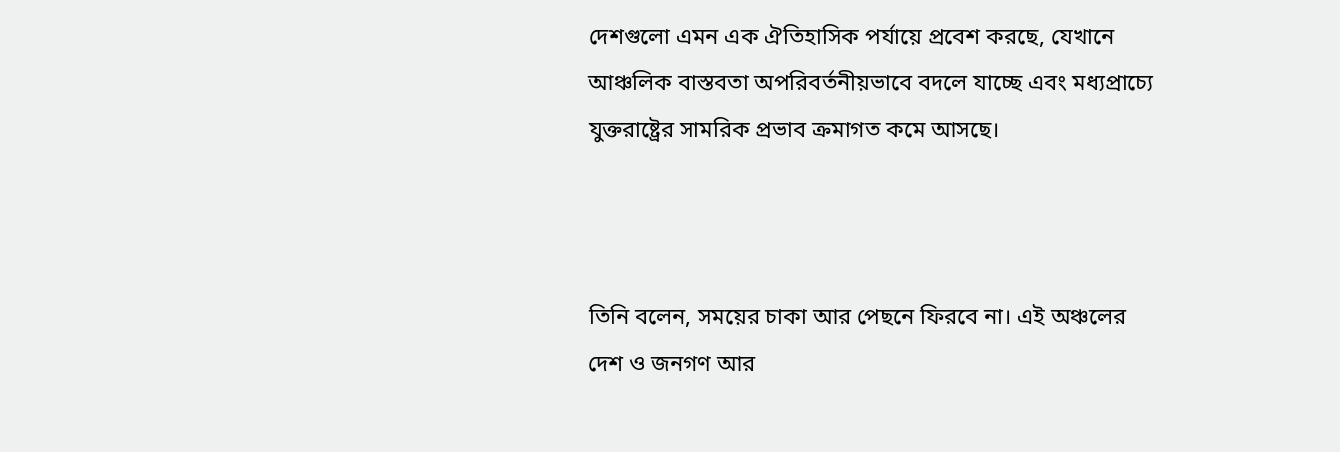দেশগুলো এমন এক ঐতিহাসিক পর্যায়ে প্রবেশ করছে, যেখানে আঞ্চলিক বাস্তবতা অপরিবর্তনীয়ভাবে বদলে যাচ্ছে এবং মধ্যপ্রাচ্যে যুক্তরাষ্ট্রের সামরিক প্রভাব ক্রমাগত কমে আসছে।



তিনি বলেন, সময়ের চাকা আর পেছনে ফিরবে না। এই অঞ্চলের দেশ ও জনগণ আর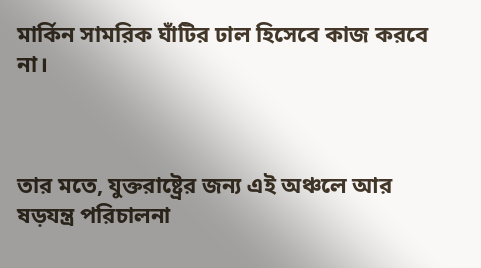মার্কিন সামরিক ঘাঁটির ঢাল হিসেবে কাজ করবে না।



তার মতে, যুক্তরাষ্ট্রের জন্য এই অঞ্চলে আর ষড়যন্ত্র পরিচালনা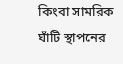কিংবা সামরিক ঘাঁটি স্থাপনের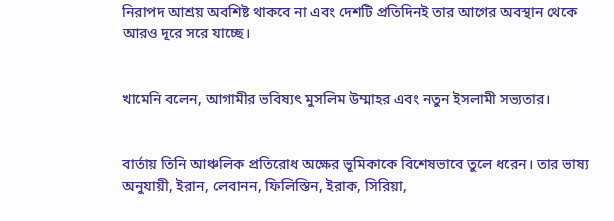নিরাপদ আশ্রয় অবশিষ্ট থাকবে না এবং দেশটি প্রতিদিনই তার আগের অবস্থান থেকে আরও দূরে সরে যাচ্ছে।


খামেনি বলেন, আগামীর ভবিষ্যৎ মুসলিম উম্মাহর এবং নতুন ইসলামী সভ্যতার।


বার্তায় তিনি আঞ্চলিক প্রতিরোধ অক্ষের ভূমিকাকে বিশেষভাবে তুলে ধরেন। তার ভাষ্য অনুযায়ী, ইরান, লেবানন, ফিলিস্তিন, ইরাক, সিরিয়া,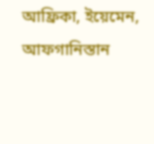আফ্রিকা, ইয়েমেন, আফগানিস্তান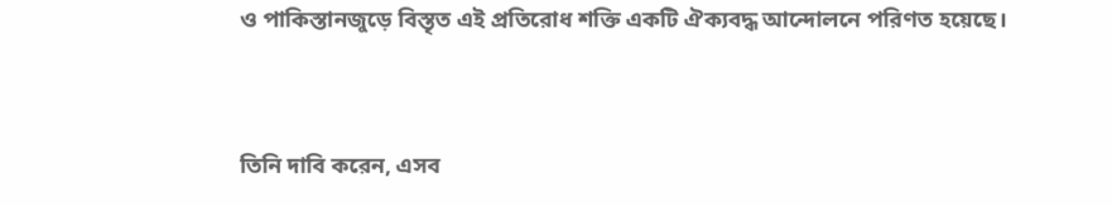ও পাকিস্তানজুড়ে বিস্তৃত এই প্রতিরোধ শক্তি একটি ঐক্যবদ্ধ আন্দোলনে পরিণত হয়েছে।


তিনি দাবি করেন, এসব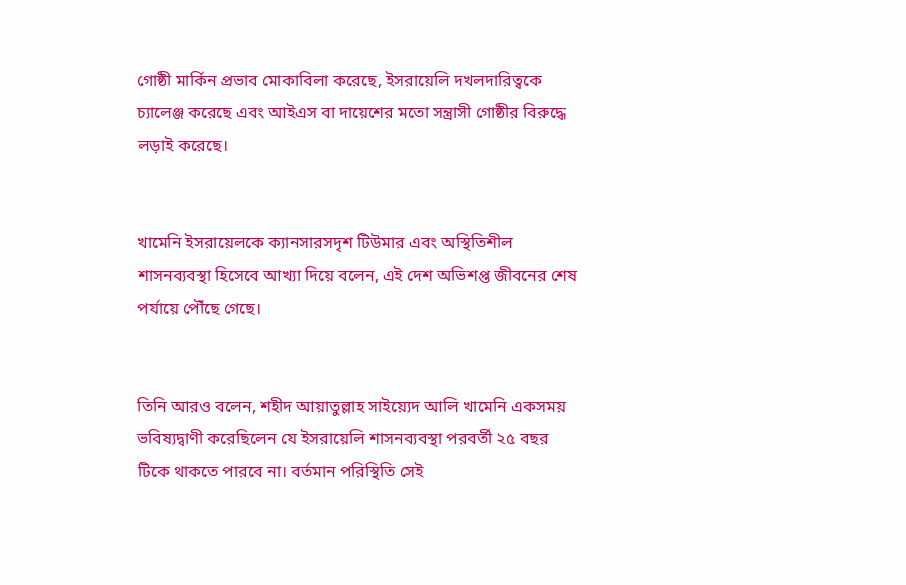গোষ্ঠী মার্কিন প্রভাব মোকাবিলা করেছে, ইসরায়েলি দখলদারিত্বকে চ্যালেঞ্জ করেছে এবং আইএস বা দায়েশের মতো সন্ত্রাসী গোষ্ঠীর বিরুদ্ধে লড়াই করেছে।


খামেনি ইসরায়েলকে ক্যানসারসদৃশ টিউমার এবং অস্থিতিশীল শাসনব্যবস্থা হিসেবে আখ্যা দিয়ে বলেন, এই দেশ অভিশপ্ত জীবনের শেষ পর্যায়ে পৌঁছে গেছে।


তিনি আরও বলেন, শহীদ আয়াতুল্লাহ সাইয়্যেদ আলি খামেনি একসময় ভবিষ্যদ্বাণী করেছিলেন যে ইসরায়েলি শাসনব্যবস্থা পরবর্তী ২৫ বছর টিকে থাকতে পারবে না। বর্তমান পরিস্থিতি সেই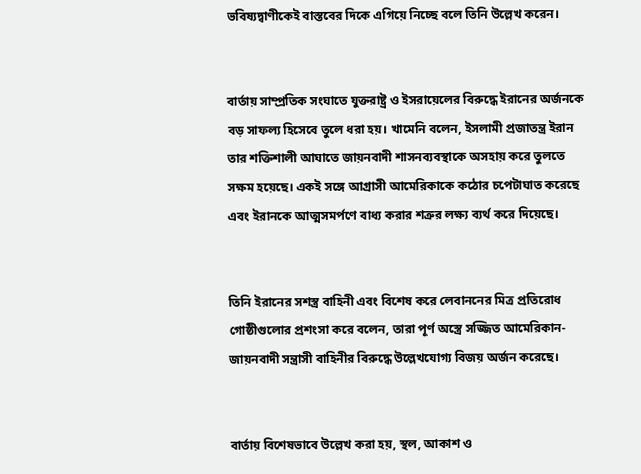ভবিষ্যদ্বাণীকেই বাস্তবের দিকে এগিয়ে নিচ্ছে বলে তিনি উল্লেখ করেন।


বার্তায় সাম্প্রতিক সংঘাতে যুক্তরাষ্ট্র ও ইসরায়েলের বিরুদ্ধে ইরানের অর্জনকে বড় সাফল্য হিসেবে তুলে ধরা হয়। খামেনি বলেন, ইসলামী প্রজাতন্ত্র ইরান তার শক্তিশালী আঘাতে জায়নবাদী শাসনব্যবস্থাকে অসহায় করে তুলতে সক্ষম হয়েছে। একই সঙ্গে আগ্রাসী আমেরিকাকে কঠোর চপেটাঘাত করেছে এবং ইরানকে আত্মসমর্পণে বাধ্য করার শত্রুর লক্ষ্য ব্যর্থ করে দিয়েছে।


তিনি ইরানের সশস্ত্র বাহিনী এবং বিশেষ করে লেবাননের মিত্র প্রতিরোধ গোষ্ঠীগুলোর প্রশংসা করে বলেন, তারা পূর্ণ অস্ত্রে সজ্জিত আমেরিকান-জায়নবাদী সন্ত্রাসী বাহিনীর বিরুদ্ধে উল্লেখযোগ্য বিজয় অর্জন করেছে।


বার্তায় বিশেষভাবে উল্লেখ করা হয়, স্থল, আকাশ ও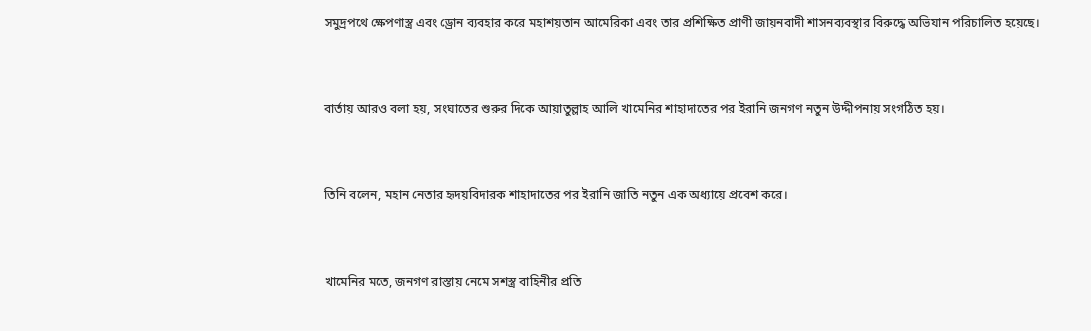সমুদ্রপথে ক্ষেপণাস্ত্র এবং ড্রোন ব্যবহার করে মহাশয়তান আমেরিকা এবং তার প্রশিক্ষিত প্রাণী জায়নবাদী শাসনব্যবস্থার বিরুদ্ধে অভিযান পরিচালিত হয়েছে।


বার্তায় আরও বলা হয়, সংঘাতের শুরুর দিকে আয়াতুল্লাহ আলি খামেনির শাহাদাতের পর ইরানি জনগণ নতুন উদ্দীপনায় সংগঠিত হয়।


তিনি বলেন, মহান নেতার হৃদয়বিদারক শাহাদাতের পর ইরানি জাতি নতুন এক অধ্যায়ে প্রবেশ করে।


খামেনির মতে, জনগণ রাস্তায় নেমে সশস্ত্র বাহিনীর প্রতি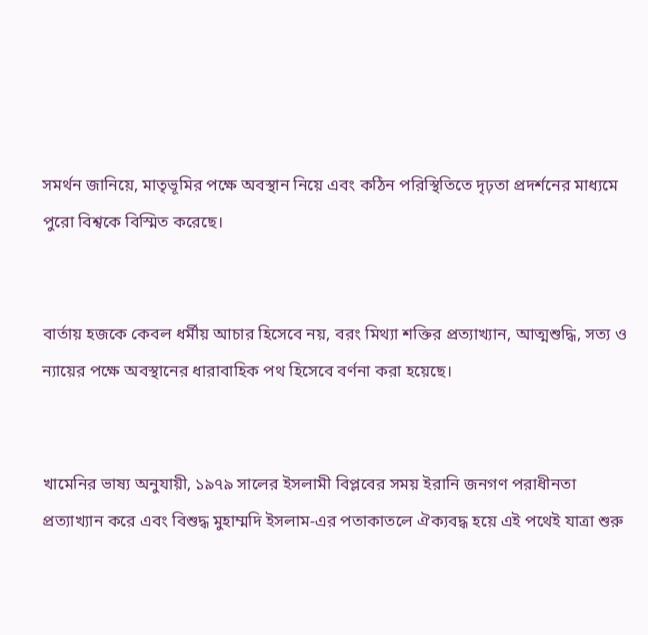সমর্থন জানিয়ে, মাতৃভূমির পক্ষে অবস্থান নিয়ে এবং কঠিন পরিস্থিতিতে দৃঢ়তা প্রদর্শনের মাধ্যমে পুরো বিশ্বকে বিস্মিত করেছে।


বার্তায় হজকে কেবল ধর্মীয় আচার হিসেবে নয়, বরং মিথ্যা শক্তির প্রত্যাখ্যান, আত্মশুদ্ধি, সত্য ও ন্যায়ের পক্ষে অবস্থানের ধারাবাহিক পথ হিসেবে বর্ণনা করা হয়েছে।


খামেনির ভাষ্য অনুযায়ী, ১৯৭৯ সালের ইসলামী বিপ্লবের সময় ইরানি জনগণ পরাধীনতা প্রত্যাখ্যান করে এবং বিশুদ্ধ মুহাম্মদি ইসলাম-এর পতাকাতলে ঐক্যবদ্ধ হয়ে এই পথেই যাত্রা শুরু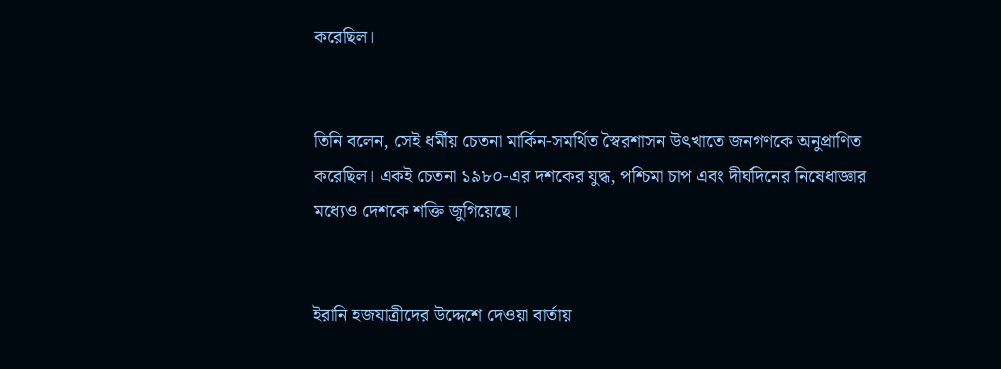করেছিল।


তিনি বলেন, সেই ধর্মীয় চেতনা মার্কিন-সমর্থিত স্বৈরশাসন উৎখাতে জনগণকে অনুপ্রাণিত করেছিল। একই চেতনা ১৯৮০-এর দশকের যুদ্ধ, পশ্চিমা চাপ এবং দীর্ঘদিনের নিষেধাজ্ঞার মধ্যেও দেশকে শক্তি জুগিয়েছে।


ইরানি হজযাত্রীদের উদ্দেশে দেওয়া বার্তায়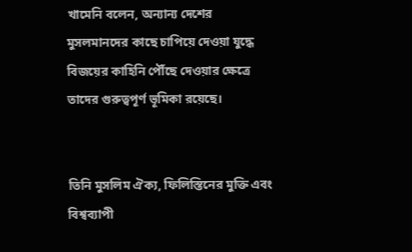খামেনি বলেন, অন্যান্য দেশের মুসলমানদের কাছে চাপিয়ে দেওয়া যুদ্ধে বিজয়ের কাহিনি পৌঁছে দেওয়ার ক্ষেত্রে তাদের গুরুত্বপূর্ণ ভূমিকা রয়েছে।


তিনি মুসলিম ঐক্য, ফিলিস্তিনের মুক্তি এবং বিশ্বব্যাপী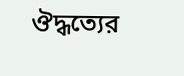ঔদ্ধত্যের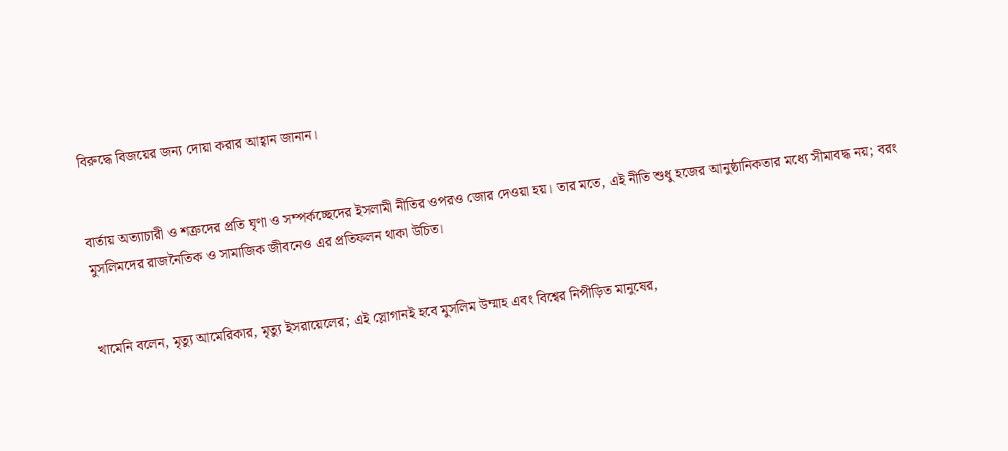বিরুদ্ধে বিজয়ের জন্য দোয়া করার আহ্বান জানান।


বার্তায় অত্যাচারী ও শত্রুদের প্রতি ঘৃণা ও সম্পর্কচ্ছেদের ইসলামী নীতির ওপরও জোর দেওয়া হয়। তার মতে, এই নীতি শুধু হজের আনুষ্ঠানিকতার মধ্যে সীমাবদ্ধ নয়; বরং মুসলিমদের রাজনৈতিক ও সামাজিক জীবনেও এর প্রতিফলন থাকা উচিত।


খামেনি বলেন, মৃত্যু আমেরিকার, মৃত্যু ইসরায়েলের; এই স্লোগানই হবে মুসলিম উম্মাহ এবং বিশ্বের নিপীড়িত মানুষের,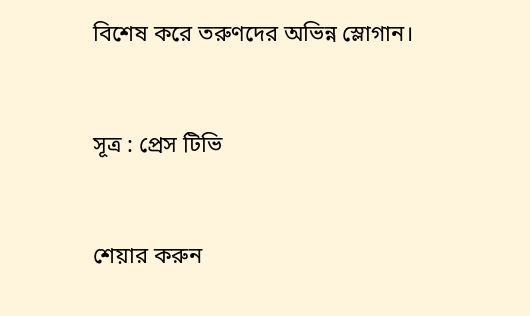বিশেষ করে তরুণদের অভিন্ন স্লোগান।


সূত্র : প্রেস টিভি


শেয়ার করুন